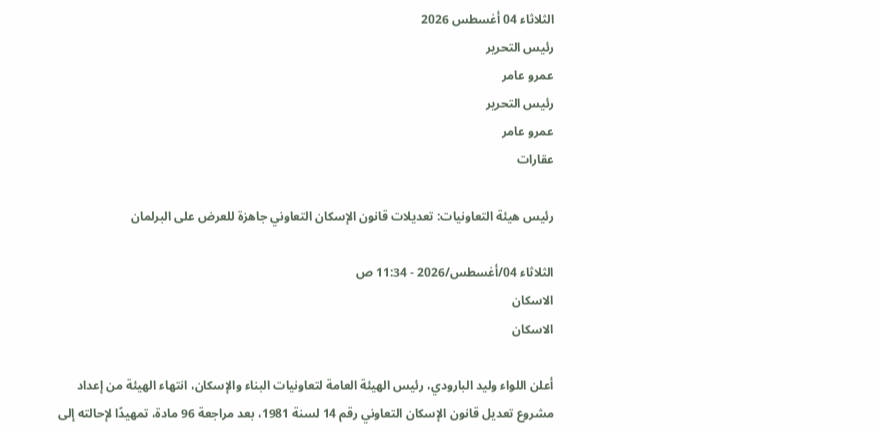الثلاثاء 04 أغسطس 2026
رئيس التحرير
عمرو عامر
رئيس التحرير
عمرو عامر
عقارات

رئيس هيئة التعاونيات: تعديلات قانون الإسكان التعاوني جاهزة للعرض على البرلمان

الثلاثاء 04/أغسطس/2026 - 11:34 ص
الاسكان
الاسكان

أعلن اللواء وليد البارودي، رئيس الهيئة العامة لتعاونيات البناء والإسكان، انتهاء الهيئة من إعداد مشروع تعديل قانون الإسكان التعاوني رقم 14 لسنة 1981، بعد مراجعة 96 مادة، تمهيدًا لإحالته إلى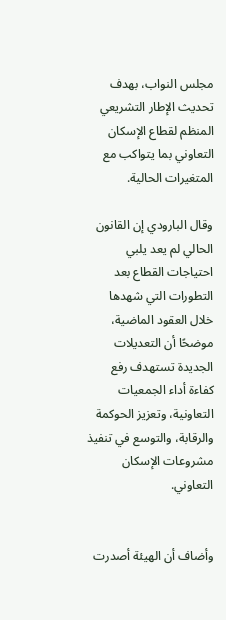مجلس النواب، بهدف تحديث الإطار التشريعي المنظم لقطاع الإسكان التعاوني بما يتواكب مع المتغيرات الحالية.

وقال البارودي إن القانون الحالي لم يعد يلبي احتياجات القطاع بعد التطورات التي شهدها خلال العقود الماضية، موضحًا أن التعديلات الجديدة تستهدف رفع كفاءة أداء الجمعيات التعاونية، وتعزيز الحوكمة والرقابة، والتوسع في تنفيذ مشروعات الإسكان التعاوني.


وأضاف أن الهيئة أصدرت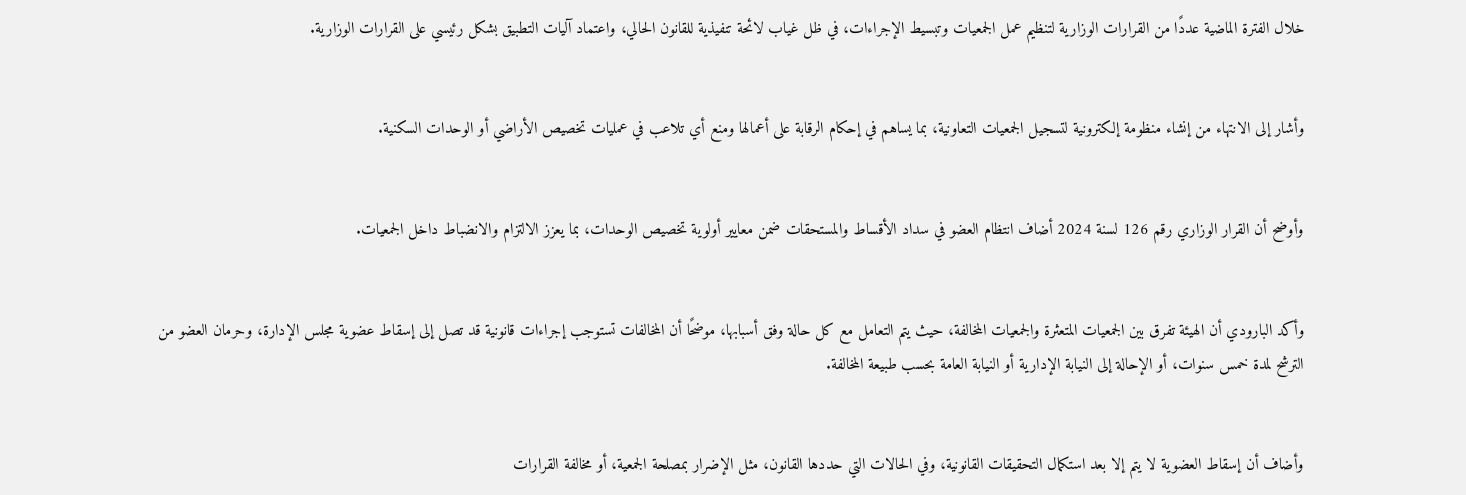خلال الفترة الماضية عددًا من القرارات الوزارية لتنظيم عمل الجمعيات وتبسيط الإجراءات، في ظل غياب لائحة تنفيذية للقانون الحالي، واعتماد آليات التطبيق بشكل رئيسي على القرارات الوزارية.


وأشار إلى الانتهاء من إنشاء منظومة إلكترونية لتسجيل الجمعيات التعاونية، بما يساهم في إحكام الرقابة على أعمالها ومنع أي تلاعب في عمليات تخصيص الأراضي أو الوحدات السكنية.


وأوضح أن القرار الوزاري رقم 126 لسنة 2024 أضاف انتظام العضو في سداد الأقساط والمستحقات ضمن معايير أولوية تخصيص الوحدات، بما يعزز الالتزام والانضباط داخل الجمعيات.


وأكد البارودي أن الهيئة تفرق بين الجمعيات المتعثرة والجمعيات المخالفة، حيث يتم التعامل مع كل حالة وفق أسبابها، موضحًا أن المخالفات تستوجب إجراءات قانونية قد تصل إلى إسقاط عضوية مجلس الإدارة، وحرمان العضو من الترشح لمدة خمس سنوات، أو الإحالة إلى النيابة الإدارية أو النيابة العامة بحسب طبيعة المخالفة.


وأضاف أن إسقاط العضوية لا يتم إلا بعد استكمال التحقيقات القانونية، وفي الحالات التي حددها القانون، مثل الإضرار بمصلحة الجمعية، أو مخالفة القرارات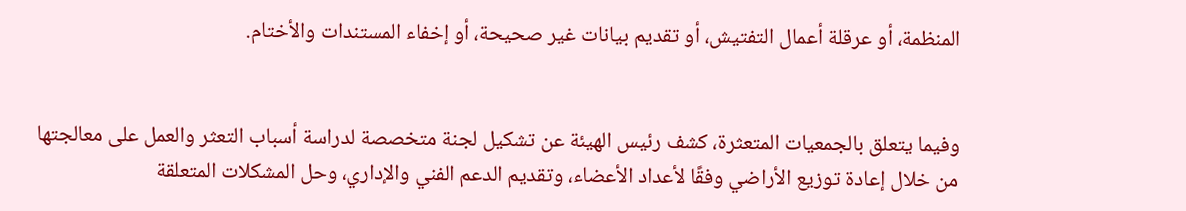المنظمة، أو عرقلة أعمال التفتيش، أو تقديم بيانات غير صحيحة، أو إخفاء المستندات والأختام.


وفيما يتعلق بالجمعيات المتعثرة، كشف رئيس الهيئة عن تشكيل لجنة متخصصة لدراسة أسباب التعثر والعمل على معالجتها من خلال إعادة توزيع الأراضي وفقًا لأعداد الأعضاء، وتقديم الدعم الفني والإداري، وحل المشكلات المتعلقة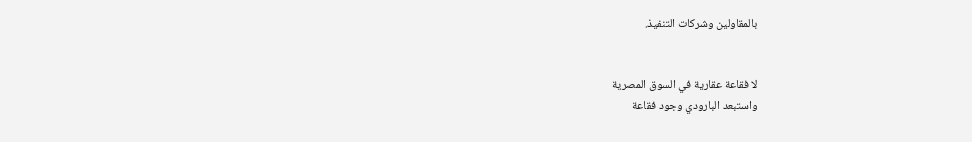بالمقاولين وشركات التنفيذ.


لا فقاعة عقارية في السوق المصرية
واستبعد البارودي وجود فقاعة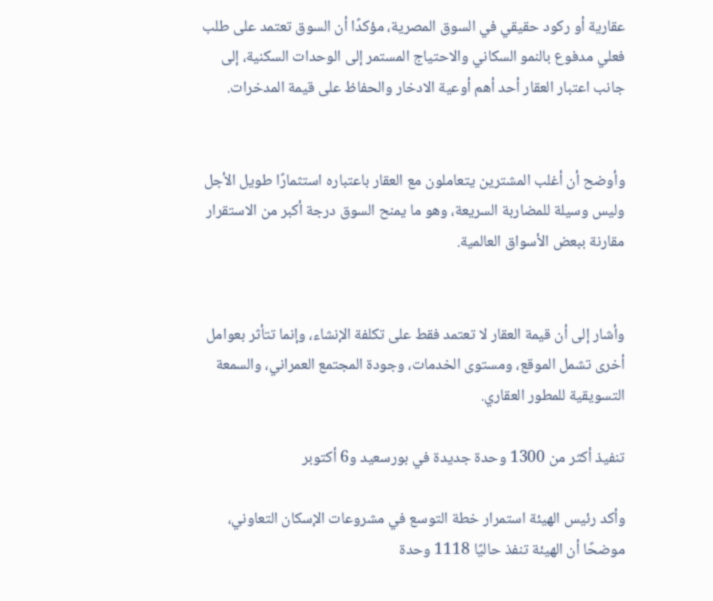عقارية أو ركود حقيقي في السوق المصرية، مؤكدًا أن السوق تعتمد على طلب فعلي مدفوع بالنمو السكاني والاحتياج المستمر إلى الوحدات السكنية، إلى جانب اعتبار العقار أحد أهم أوعية الادخار والحفاظ على قيمة المدخرات.


وأوضح أن أغلب المشترين يتعاملون مع العقار باعتباره استثمارًا طويل الأجل وليس وسيلة للمضاربة السريعة، وهو ما يمنح السوق درجة أكبر من الاستقرار مقارنة ببعض الأسواق العالمية.


وأشار إلى أن قيمة العقار لا تعتمد فقط على تكلفة الإنشاء، وإنما تتأثر بعوامل أخرى تشمل الموقع، ومستوى الخدمات، وجودة المجتمع العمراني، والسمعة التسويقية للمطور العقاري.

تنفيذ أكثر من 1300 وحدة جديدة في بورسعيد و6 أكتوبر

وأكد رئيس الهيئة استمرار خطة التوسع في مشروعات الإسكان التعاوني، موضحًا أن الهيئة تنفذ حاليًا 1118 وحدة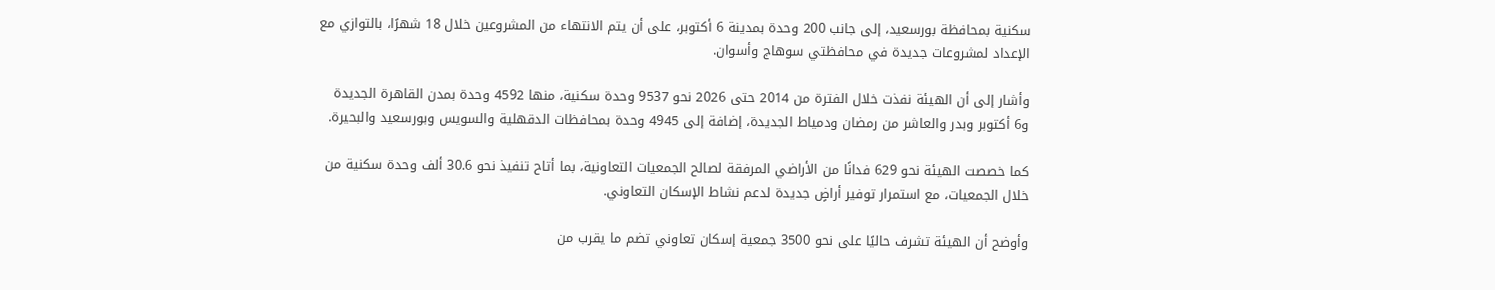سكنية بمحافظة بورسعيد، إلى جانب 200 وحدة بمدينة 6 أكتوبر، على أن يتم الانتهاء من المشروعين خلال 18 شهرًا، بالتوازي مع الإعداد لمشروعات جديدة في محافظتي سوهاج وأسوان.

وأشار إلى أن الهيئة نفذت خلال الفترة من 2014 حتى 2026 نحو 9537 وحدة سكنية، منها 4592 وحدة بمدن القاهرة الجديدة و6 أكتوبر وبدر والعاشر من رمضان ودمياط الجديدة، إضافة إلى 4945 وحدة بمحافظات الدقهلية والسويس وبورسعيد والبحيرة.

كما خصصت الهيئة نحو 629 فدانًا من الأراضي المرفقة لصالح الجمعيات التعاونية، بما أتاح تنفيذ نحو 30.6 ألف وحدة سكنية من خلال الجمعيات، مع استمرار توفير أراضٍ جديدة لدعم نشاط الإسكان التعاوني.

وأوضح أن الهيئة تشرف حاليًا على نحو 3500 جمعية إسكان تعاوني تضم ما يقرب من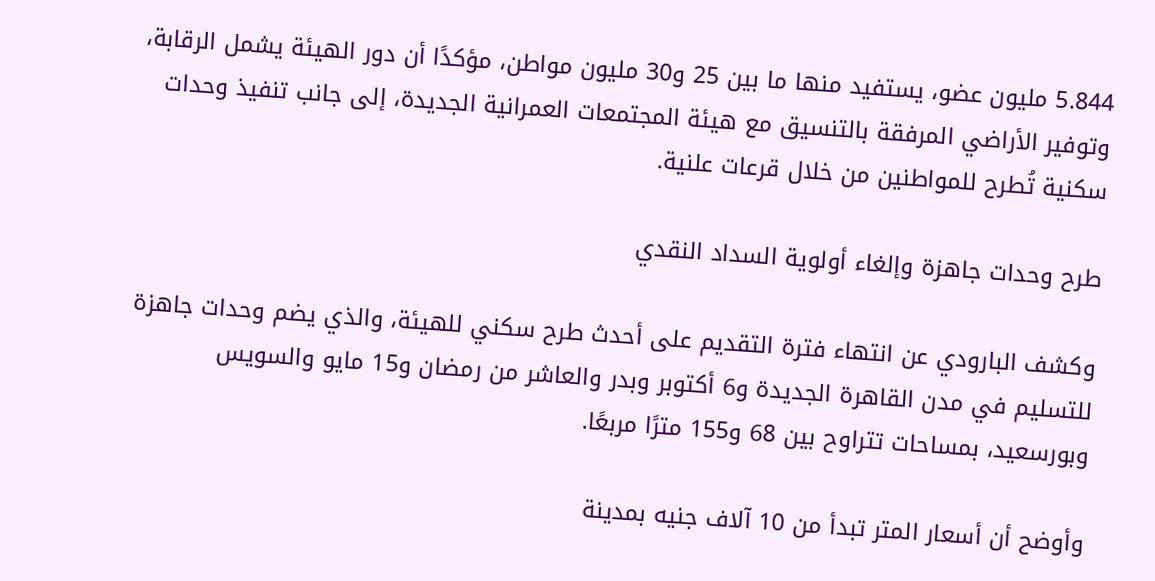5.844 مليون عضو، يستفيد منها ما بين 25 و30 مليون مواطن، مؤكدًا أن دور الهيئة يشمل الرقابة، وتوفير الأراضي المرفقة بالتنسيق مع هيئة المجتمعات العمرانية الجديدة، إلى جانب تنفيذ وحدات سكنية تُطرح للمواطنين من خلال قرعات علنية.

طرح وحدات جاهزة وإلغاء أولوية السداد النقدي

وكشف البارودي عن انتهاء فترة التقديم على أحدث طرح سكني للهيئة، والذي يضم وحدات جاهزة للتسليم في مدن القاهرة الجديدة و6 أكتوبر وبدر والعاشر من رمضان و15 مايو والسويس وبورسعيد، بمساحات تتراوح بين 68 و155 مترًا مربعًا.

وأوضح أن أسعار المتر تبدأ من 10 آلاف جنيه بمدينة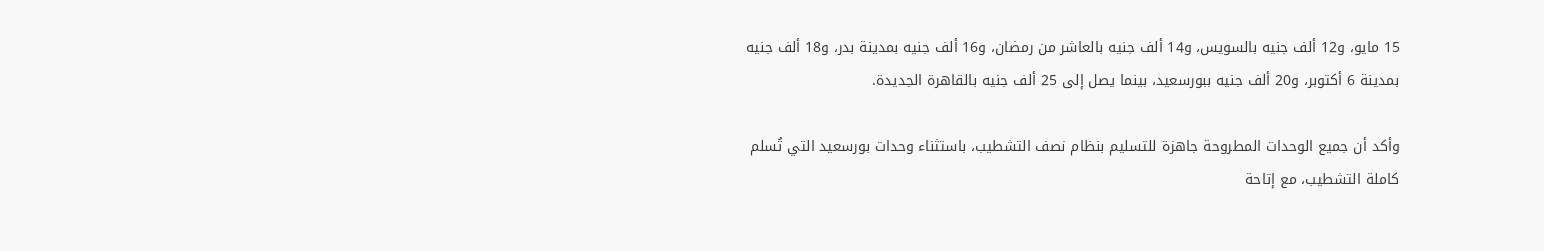15 مايو، و12 ألف جنيه بالسويس، و14 ألف جنيه بالعاشر من رمضان، و16 ألف جنيه بمدينة بدر، و18 ألف جنيه بمدينة 6 أكتوبر، و20 ألف جنيه ببورسعيد، بينما يصل إلى 25 ألف جنيه بالقاهرة الجديدة.

وأكد أن جميع الوحدات المطروحة جاهزة للتسليم بنظام نصف التشطيب، باستثناء وحدات بورسعيد التي تُسلم كاملة التشطيب، مع إتاحة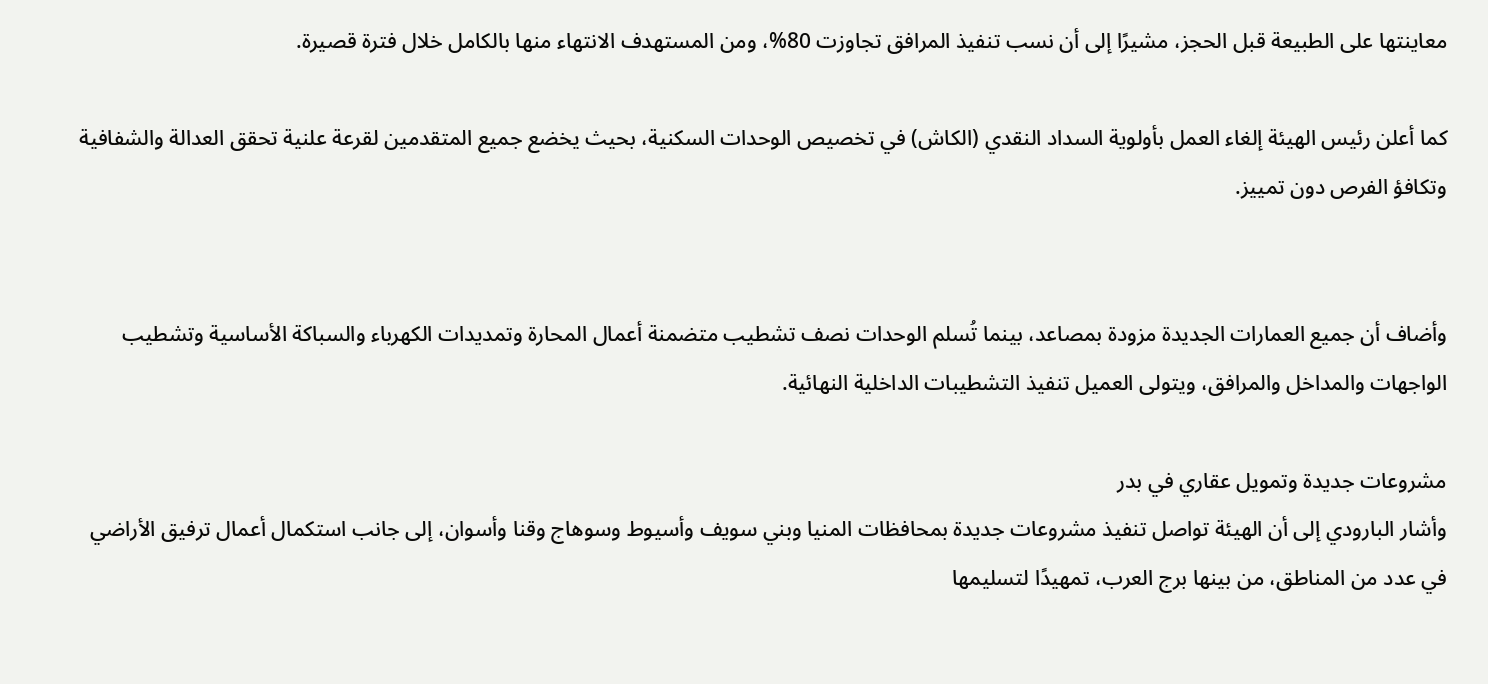معاينتها على الطبيعة قبل الحجز، مشيرًا إلى أن نسب تنفيذ المرافق تجاوزت 80%، ومن المستهدف الانتهاء منها بالكامل خلال فترة قصيرة.

كما أعلن رئيس الهيئة إلغاء العمل بأولوية السداد النقدي (الكاش) في تخصيص الوحدات السكنية، بحيث يخضع جميع المتقدمين لقرعة علنية تحقق العدالة والشفافية وتكافؤ الفرص دون تمييز.


وأضاف أن جميع العمارات الجديدة مزودة بمصاعد، بينما تُسلم الوحدات نصف تشطيب متضمنة أعمال المحارة وتمديدات الكهرباء والسباكة الأساسية وتشطيب الواجهات والمداخل والمرافق، ويتولى العميل تنفيذ التشطيبات الداخلية النهائية.

مشروعات جديدة وتمويل عقاري في بدر
وأشار البارودي إلى أن الهيئة تواصل تنفيذ مشروعات جديدة بمحافظات المنيا وبني سويف وأسيوط وسوهاج وقنا وأسوان، إلى جانب استكمال أعمال ترفيق الأراضي في عدد من المناطق، من بينها برج العرب، تمهيدًا لتسليمها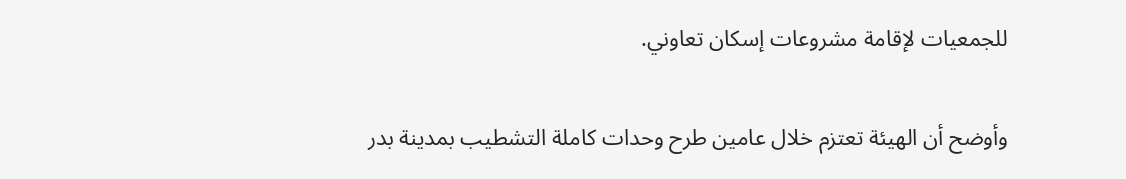للجمعيات لإقامة مشروعات إسكان تعاوني.

وأوضح أن الهيئة تعتزم خلال عامين طرح وحدات كاملة التشطيب بمدينة بدر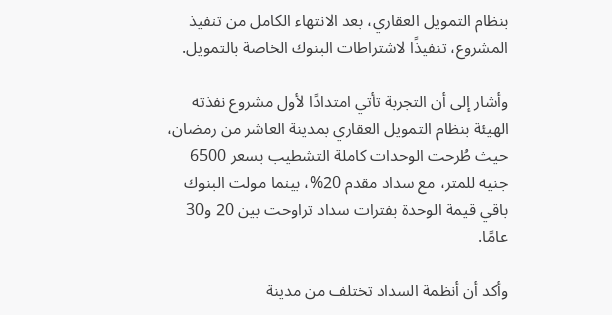بنظام التمويل العقاري، بعد الانتهاء الكامل من تنفيذ المشروع، تنفيذًا لاشتراطات البنوك الخاصة بالتمويل.

وأشار إلى أن التجربة تأتي امتدادًا لأول مشروع نفذته الهيئة بنظام التمويل العقاري بمدينة العاشر من رمضان، حيث طُرحت الوحدات كاملة التشطيب بسعر 6500 جنيه للمتر، مع سداد مقدم 20%، بينما مولت البنوك باقي قيمة الوحدة بفترات سداد تراوحت بين 20 و30 عامًا.

وأكد أن أنظمة السداد تختلف من مدينة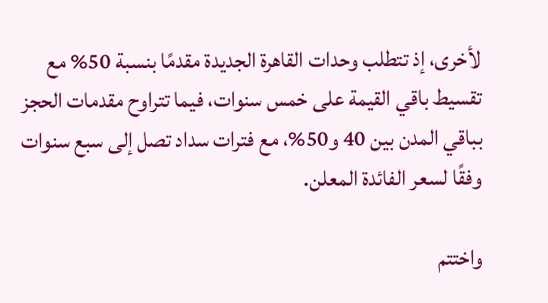لأخرى، إذ تتطلب وحدات القاهرة الجديدة مقدمًا بنسبة 50% مع تقسيط باقي القيمة على خمس سنوات، فيما تتراوح مقدمات الحجز بباقي المدن بين 40 و50%، مع فترات سداد تصل إلى سبع سنوات وفقًا لسعر الفائدة المعلن.

واختتم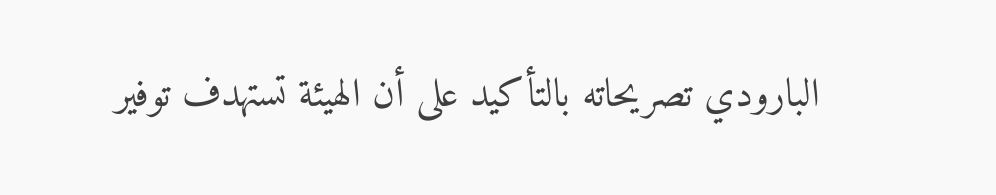البارودي تصريحاته بالتأكيد على أن الهيئة تستهدف توفير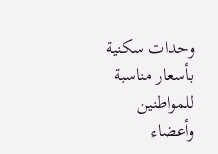وحدات سكنية بأسعار مناسبة للمواطنين وأعضاء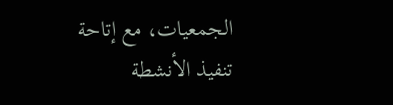الجمعيات، مع إتاحة تنفيذ الأنشطة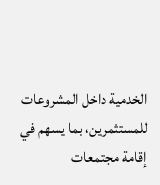الخدمية داخل المشروعات للمستثمرين، بما يسهم في إقامة مجتمعات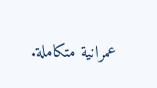عمرانية متكاملة.